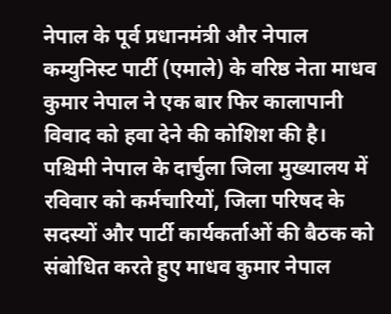नेपाल के पूर्व प्रधानमंत्री और नेपाल कम्युनिस्ट पार्टी (एमाले) के वरिष्ठ नेता माधव कुमार नेपाल ने एक बार फिर कालापानी विवाद को हवा देने की कोशिश की है। पश्चिमी नेपाल के दार्चुला जिला मुख्यालय में रविवार को कर्मचारियों, जिला परिषद के सदस्यों और पार्टी कार्यकर्ताओं की बैठक को संबोधित करते हुए माधव कुमार नेपाल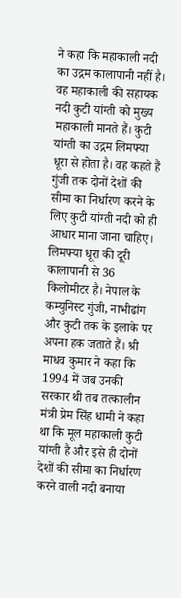ने कहा कि महाकाली नदी का उद्गम कालापानी नहीं है। वह महाकाली की सहायक नदी कुटी यांग्ती को मुख्य महाकाली मानते हैं। कुटी यांग्ती का उद्गम लिमफ्या धूरा से होता है। वह कहते हैं गुंजी तक दोनों देशों की सीमा का निर्धारण करने के लिए कुटी यांग्ती नदी को ही आधार माना जाना चाहिए।
लिमफ्या धूरा की दूरी कालापानी से 36 किलोमीटर है। नेपाल के कम्युनिस्ट गुंजी, नाभीढांग और कुटी तक के इलाके पर अपना हक जताते हैं। श्री माधव कुमार ने कहा कि 1994 में जब उनकी सरकार थी तब तत्कालीन मंत्री प्रेम सिंह धामी ने कहा था कि मूल महाकाली कुटी यांग्ती है और इसे ही दोनों देशों की सीमा का निर्धारण करने वाली नदी बनाया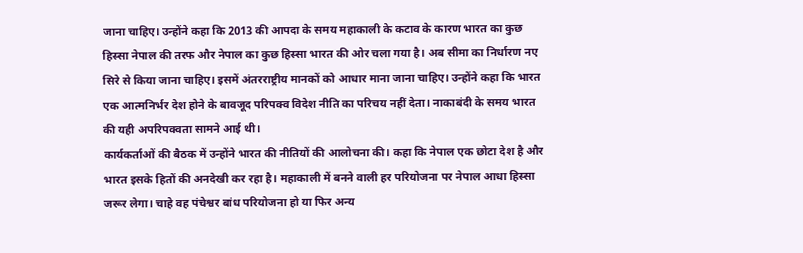जाना चाहिए। उन्होंने कहा कि 2013 की आपदा के समय महाकाली के कटाव के कारण भारत का कुछ हिस्सा नेपाल की तरफ और नेपाल का कुछ हिस्सा भारत की ओर चला गया है। अब सीमा का निर्धारण नए सिरे से किया जाना चाहिए। इसमें अंतरराष्ट्रीय मानकों को आधार माना जाना चाहिए। उन्होंने कहा कि भारत एक आत्मनिर्भर देश होने के बावजूद परिपक्व विदेश नीति का परिचय नहीं देता। नाकाबंदी के समय भारत की यही अपरिपक्वता सामने आई थी।
कार्यकर्ताओं की बैठक में उन्होंने भारत की नीतियों की आलोचना की। कहा कि नेपाल एक छोटा देश है और भारत इसके हितों की अनदेखी कर रहा है। महाकाली में बनने वाली हर परियोजना पर नेपाल आधा हिस्सा जरूर लेगा। चाहे वह पंचेश्वर बांध परियोजना हो या फिर अन्य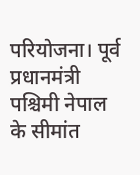परियोजना। पूर्व प्रधानमंत्री पश्चिमी नेपाल के सीमांत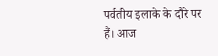पर्वतीय इलाके के दौरे पर हैं। आज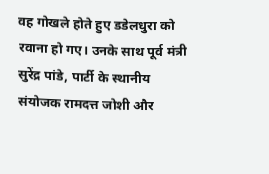वह गोखले होते हुए डडेलधुरा को रवाना हो गए। उनके साथ पूर्व मंत्री सुरेंद्र पांडे, पार्टी के स्थानीय संयोजक रामदत्त जोशी और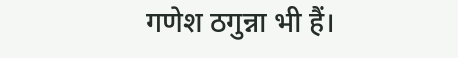गणेश ठगुन्ना भी हैं।